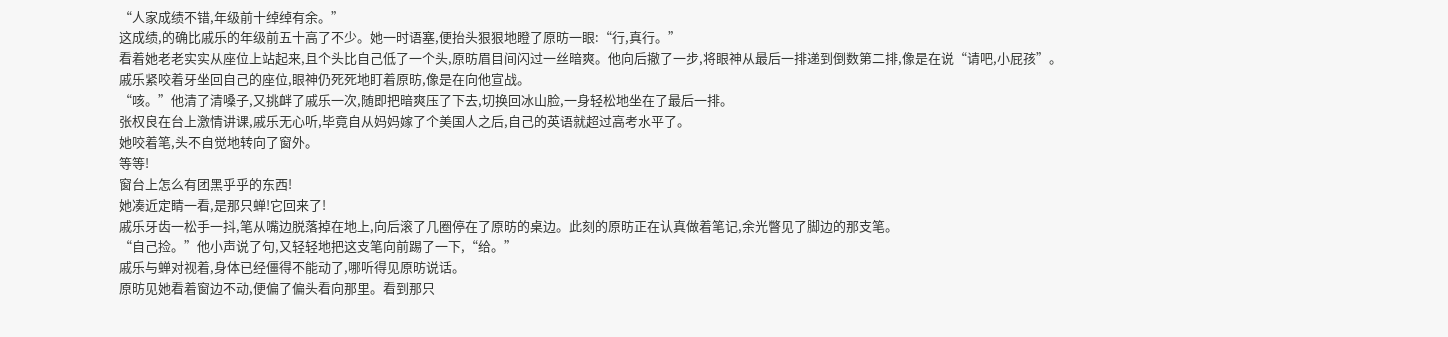“人家成绩不错,年级前十绰绰有余。”
这成绩,的确比戚乐的年级前五十高了不少。她一时语塞,便抬头狠狠地瞪了原昉一眼:“行,真行。”
看着她老老实实从座位上站起来,且个头比自己低了一个头,原昉眉目间闪过一丝暗爽。他向后撤了一步,将眼神从最后一排递到倒数第二排,像是在说“请吧,小屁孩”。
戚乐紧咬着牙坐回自己的座位,眼神仍死死地盯着原昉,像是在向他宣战。
“咳。”他清了清嗓子,又挑衅了戚乐一次,随即把暗爽压了下去,切换回冰山脸,一身轻松地坐在了最后一排。
张权良在台上激情讲课,戚乐无心听,毕竟自从妈妈嫁了个美国人之后,自己的英语就超过高考水平了。
她咬着笔,头不自觉地转向了窗外。
等等!
窗台上怎么有团黑乎乎的东西!
她凑近定睛一看,是那只蝉!它回来了!
戚乐牙齿一松手一抖,笔从嘴边脱落掉在地上,向后滚了几圈停在了原昉的桌边。此刻的原昉正在认真做着笔记,余光瞥见了脚边的那支笔。
“自己捡。”他小声说了句,又轻轻地把这支笔向前踢了一下,“给。”
戚乐与蝉对视着,身体已经僵得不能动了,哪听得见原昉说话。
原昉见她看着窗边不动,便偏了偏头看向那里。看到那只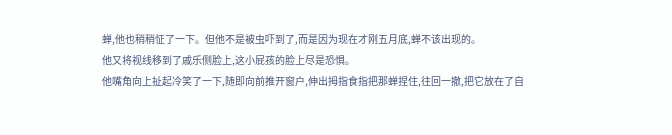蝉,他也稍稍怔了一下。但他不是被虫吓到了,而是因为现在才刚五月底,蝉不该出现的。
他又将视线移到了戚乐侧脸上,这小屁孩的脸上尽是恐惧。
他嘴角向上扯起冷笑了一下,随即向前推开窗户,伸出拇指食指把那蝉捏住,往回一撤,把它放在了自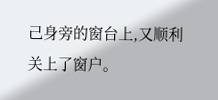己身旁的窗台上,又顺利关上了窗户。